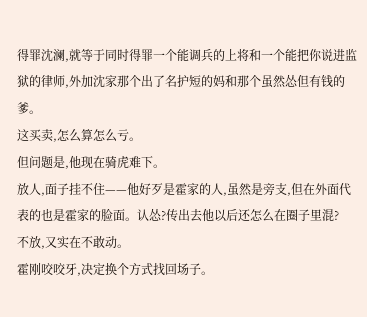得罪沈澜,就等于同时得罪一个能调兵的上将和一个能把你说进监狱的律师,外加沈家那个出了名护短的妈和那个虽然怂但有钱的爹。
这买卖,怎么算怎么亏。
但问题是,他现在骑虎难下。
放人,面子挂不住——他好歹是霍家的人,虽然是旁支,但在外面代表的也是霍家的脸面。认怂?传出去他以后还怎么在圈子里混?
不放,又实在不敢动。
霍刚咬咬牙,决定换个方式找回场子。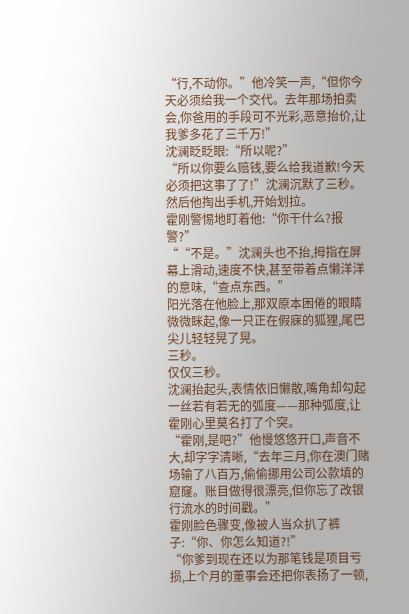“行,不动你。”他冷笑一声,“但你今天必须给我一个交代。去年那场拍卖会,你爸用的手段可不光彩,恶意抬价,让我爹多花了三千万!”
沈澜眨眨眼:“所以呢?”
“所以你要么赔钱,要么给我道歉!今天必须把这事了了!”沈澜沉默了三秒。
然后他掏出手机,开始划拉。
霍刚警惕地盯着他:“你干什么?报警?”
““不是。”沈澜头也不抬,拇指在屏幕上滑动,速度不快,甚至带着点懒洋洋的意味,“查点东西。”
阳光落在他脸上,那双原本困倦的眼睛微微眯起,像一只正在假寐的狐狸,尾巴尖儿轻轻晃了晃。
三秒。
仅仅三秒。
沈澜抬起头,表情依旧懒散,嘴角却勾起一丝若有若无的弧度——那种弧度,让霍刚心里莫名打了个突。
“霍刚,是吧?”他慢悠悠开口,声音不大,却字字清晰,“去年三月,你在澳门赌场输了八百万,偷偷挪用公司公款填的窟窿。账目做得很漂亮,但你忘了改银行流水的时间戳。”
霍刚脸色骤变,像被人当众扒了裤子:“你、你怎么知道?!”
“你爹到现在还以为那笔钱是项目亏损,上个月的董事会还把你表扬了一顿,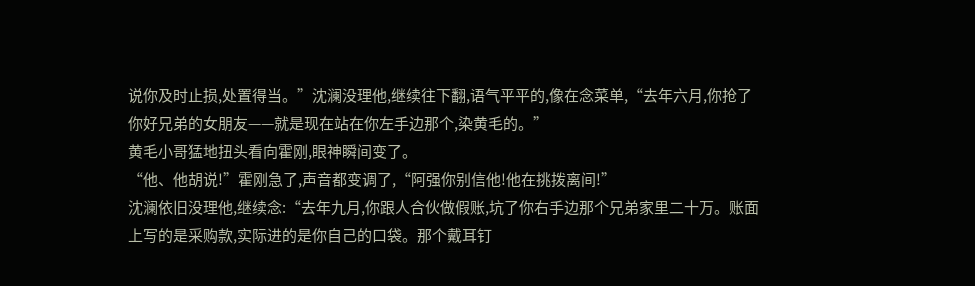说你及时止损,处置得当。”沈澜没理他,继续往下翻,语气平平的,像在念菜单,“去年六月,你抢了你好兄弟的女朋友——就是现在站在你左手边那个,染黄毛的。”
黄毛小哥猛地扭头看向霍刚,眼神瞬间变了。
“他、他胡说!”霍刚急了,声音都变调了,“阿强你别信他!他在挑拨离间!”
沈澜依旧没理他,继续念:“去年九月,你跟人合伙做假账,坑了你右手边那个兄弟家里二十万。账面上写的是采购款,实际进的是你自己的口袋。那个戴耳钉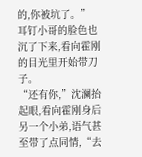的,你被坑了。”
耳钉小哥的脸色也沉了下来,看向霍刚的目光里开始带刀子。
“还有你,”沈澜抬起眼,看向霍刚身后另一个小弟,语气甚至带了点同情,“去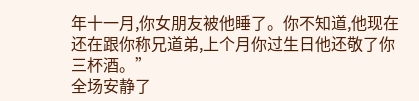年十一月,你女朋友被他睡了。你不知道,他现在还在跟你称兄道弟,上个月你过生日他还敬了你三杯酒。”
全场安静了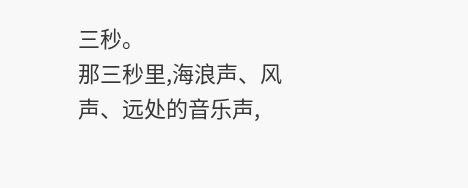三秒。
那三秒里,海浪声、风声、远处的音乐声,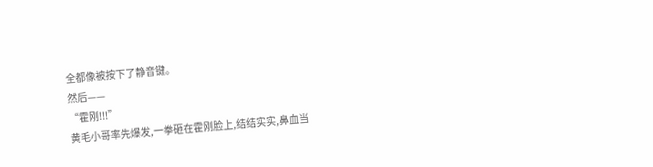全都像被按下了静音键。
然后——
“霍刚!!!”
黄毛小哥率先爆发,一拳砸在霍刚脸上,结结实实,鼻血当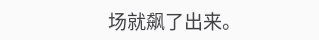场就飙了出来。